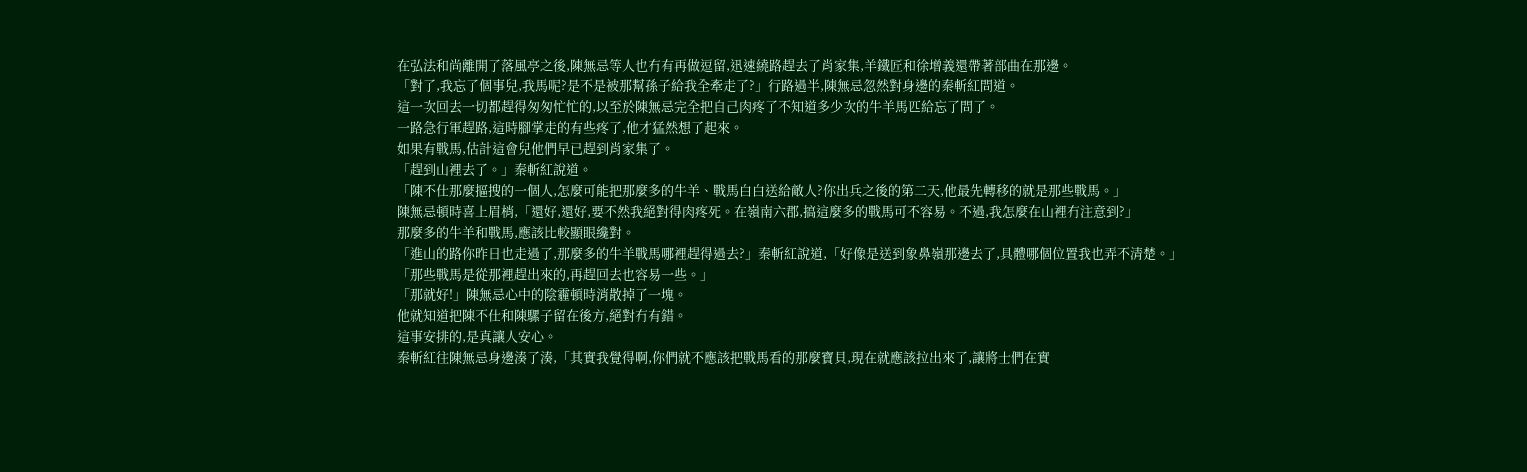在弘法和尚離開了落風亭之後,陳無忌等人也冇有再做逗留,迅速繞路趕去了肖家集,羊鐵匠和徐增義還帶著部曲在那邊。
「對了,我忘了個事兒,我馬呢?是不是被那幫孫子給我全牽走了?」行路過半,陳無忌忽然對身邊的秦斬紅問道。
這一次回去一切都趕得匆匆忙忙的,以至於陳無忌完全把自己肉疼了不知道多少次的牛羊馬匹給忘了問了。
一路急行軍趕路,這時腳掌走的有些疼了,他才猛然想了起來。
如果有戰馬,估計這會兒他們早已趕到肖家集了。
「趕到山裡去了。」秦斬紅說道。
「陳不仕那麼摳搜的一個人,怎麼可能把那麼多的牛羊、戰馬白白送給敵人?你出兵之後的第二天,他最先轉移的就是那些戰馬。」
陳無忌頓時喜上眉梢,「還好,還好,要不然我絕對得肉疼死。在嶺南六郡,搞這麼多的戰馬可不容易。不過,我怎麼在山裡冇注意到?」
那麼多的牛羊和戰馬,應該比較顯眼纔對。
「進山的路你昨日也走過了,那麼多的牛羊戰馬哪裡趕得過去?」秦斬紅說道,「好像是送到象鼻嶺那邊去了,具體哪個位置我也弄不清楚。」
「那些戰馬是從那裡趕出來的,再趕回去也容易一些。」
「那就好!」陳無忌心中的陰霾頓時消散掉了一塊。
他就知道把陳不仕和陳騾子留在後方,絕對冇有錯。
這事安排的,是真讓人安心。
秦斬紅往陳無忌身邊湊了湊,「其實我覺得啊,你們就不應該把戰馬看的那麼寶貝,現在就應該拉出來了,讓將士們在實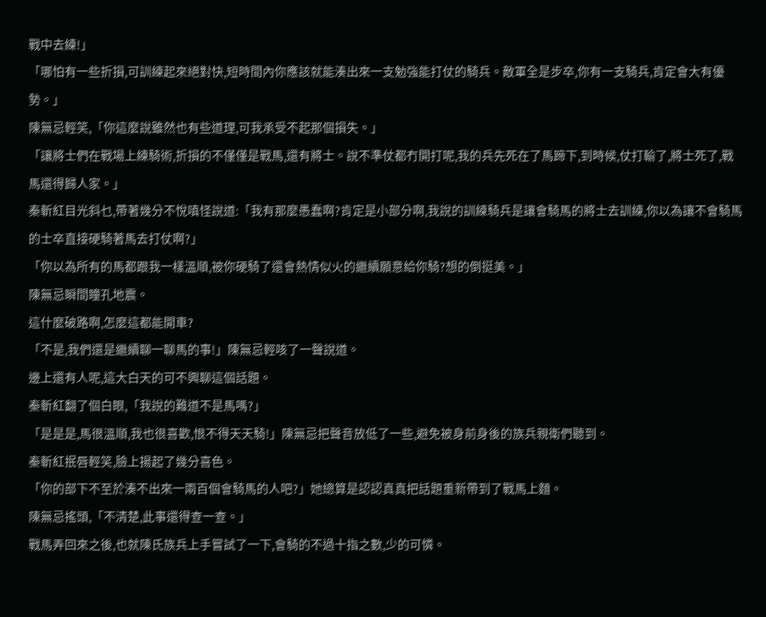戰中去練!」
「哪怕有一些折損,可訓練起來絕對快,短時間內你應該就能湊出來一支勉強能打仗的騎兵。敵軍全是步卒,你有一支騎兵,肯定會大有優勢。」
陳無忌輕笑,「你這麼說雖然也有些道理,可我承受不起那個損失。」
「讓將士們在戰場上練騎術,折損的不僅僅是戰馬,還有將士。說不準仗都冇開打呢,我的兵先死在了馬蹄下,到時候,仗打輸了,將士死了,戰馬還得歸人家。」
秦斬紅目光斜乜,帶著幾分不悅嗔怪說道:「我有那麼愚蠢啊?肯定是小部分啊,我說的訓練騎兵是讓會騎馬的將士去訓練,你以為讓不會騎馬的士卒直接硬騎著馬去打仗啊?」
「你以為所有的馬都跟我一樣溫順,被你硬騎了還會熱情似火的繼續願意給你騎?想的倒挺美。」
陳無忌瞬間瞳孔地震。
這什麼破路啊,怎麼這都能開車?
「不是,我們還是繼續聊一聊馬的事!」陳無忌輕咳了一聲說道。
邊上還有人呢,這大白天的可不興聊這個話題。
秦斬紅翻了個白眼,「我說的難道不是馬嗎?」
「是是是,馬很溫順,我也很喜歡,恨不得天天騎!」陳無忌把聲音放低了一些,避免被身前身後的族兵親衛們聽到。
秦斬紅抿唇輕笑,臉上揚起了幾分喜色。
「你的部下不至於湊不出來一兩百個會騎馬的人吧?」她總算是認認真真把話題重新帶到了戰馬上麵。
陳無忌搖頭,「不清楚,此事還得查一查。」
戰馬弄回來之後,也就陳氏族兵上手嘗試了一下,會騎的不過十指之數,少的可憐。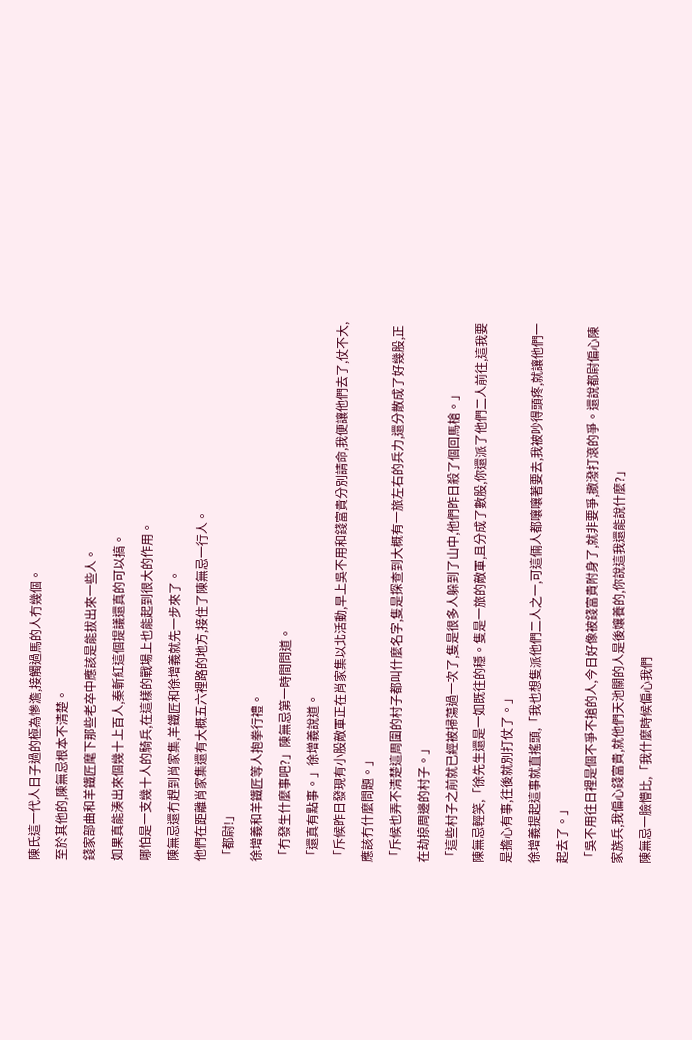陳氏這一代人日子過的極為慘澹,接觸過馬的人冇幾個。
至於其他的,陳無忌根本不清楚。
錢家部曲和羊鐵匠麾下那些老卒中應該是能拔出來一些人。
如果真能湊出來個幾十上百人,秦斬紅這個提議還真的可以搞。
哪怕是一支幾十人的騎兵,在這樣的戰場上也能起到很大的作用。
陳無忌還冇趕到肖家集,羊鐵匠和徐增義就先一步來了。
他們在距離肖家集還有大概五六裡路的地方,接住了陳無忌一行人。
「都尉!」
徐增義和羊鐵匠等人抱拳行禮。
「冇發生什麼事吧?」陳無忌第一時間問道。
「還真有點事。」徐增義說道。
「斥候昨日發現有小股敵軍正在肖家集以北活動,早上吳不用和錢富貴分別請命,我便讓他們去了,仗不大,應該冇什麼問題。」
「斥候也弄不清楚這周圍的村子都叫什麼名字,隻是探查到大概有一旅左右的兵力,還分散成了好幾股,正在劫掠周邊的村子。」
「這些村子之前就已經被掃蕩過一次了,隻是很多人躲到了山中,他們昨日殺了個回馬槍。」
陳無忌輕笑,「徐先生還是一如既往的穩。隻是一旅的敵軍,且分成了數股,你還派了他們二人前往,這我要是擔心有事,往後就別打仗了。」
徐增義提起這事就直搖頭,「我也想隻派他們二人之一,可這倆人都嚷嚷著要去,我被吵得頭疼,就讓他們一起去了。」
「吳不用往日裡是個不爭不搶的人,今日好像被錢富貴附身了,就非要爭,撒潑打滾的爭。還說都尉偏心陳家族兵,我偏心錢富貴,就他們天池關的人是後孃養的,你說這我還能說什麼?」
陳無忌一臉懵比,「我什麼時候偏心我們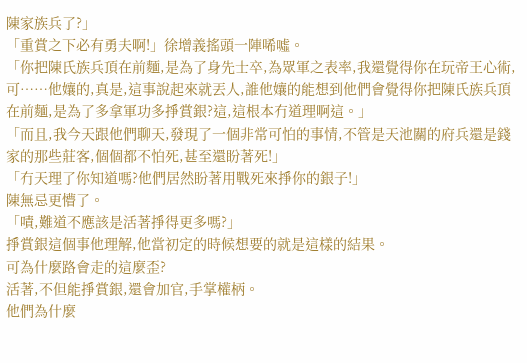陳家族兵了?」
「重賞之下必有勇夫啊!」徐增義搖頭一陣唏噓。
「你把陳氏族兵頂在前麵,是為了身先士卒,為眾軍之表率,我還覺得你在玩帝王心術,可……他孃的,真是,這事說起來就丟人,誰他孃的能想到他們會覺得你把陳氏族兵頂在前麵,是為了多拿軍功多掙賞銀?這,這根本冇道理啊這。」
「而且,我今天跟他們聊天,發現了一個非常可怕的事情,不管是天池關的府兵還是錢家的那些莊客,個個都不怕死,甚至還盼著死!」
「冇天理了你知道嗎?他們居然盼著用戰死來掙你的銀子!」
陳無忌更懵了。
「嘖,難道不應該是活著掙得更多嗎?」
掙賞銀這個事他理解,他當初定的時候想要的就是這樣的結果。
可為什麼路會走的這麼歪?
活著,不但能掙賞銀,還會加官,手掌權柄。
他們為什麼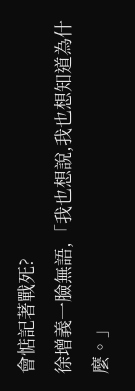會惦記著戰死?
徐增義一臉無語,「我也想說,我也想知道為什麼。」